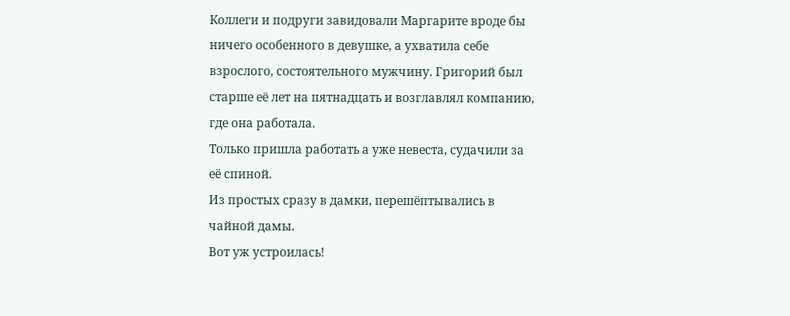Коллеги и подруги завидовали Маргарите вроде бы ничего особенного в девушке, а ухватила себе взрослого, состоятельного мужчину. Григорий был старше её лет на пятнадцать и возглавлял компанию, где она работала.
Только пришла работать а уже невеста, судачили за её спиной.
Из простых сразу в дамки, перешёптывались в чайной дамы.
Вот уж устроилась!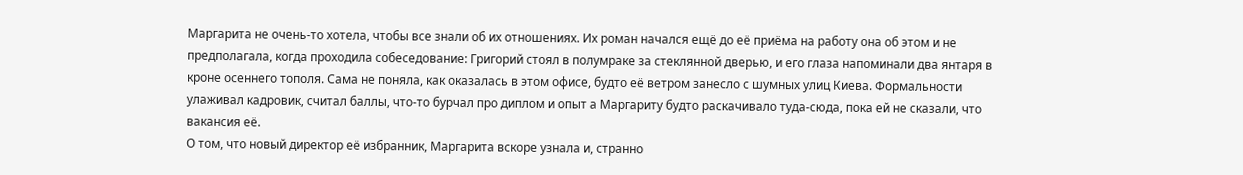Маргарита не очень-то хотела, чтобы все знали об их отношениях. Их роман начался ещё до её приёма на работу она об этом и не предполагала, когда проходила собеседование: Григорий стоял в полумраке за стеклянной дверью, и его глаза напоминали два янтаря в кроне осеннего тополя. Сама не поняла, как оказалась в этом офисе, будто её ветром занесло с шумных улиц Киева. Формальности улаживал кадровик, считал баллы, что-то бурчал про диплом и опыт а Маргариту будто раскачивало туда-сюда, пока ей не сказали, что вакансия её.
О том, что новый директор её избранник, Маргарита вскоре узнала и, странно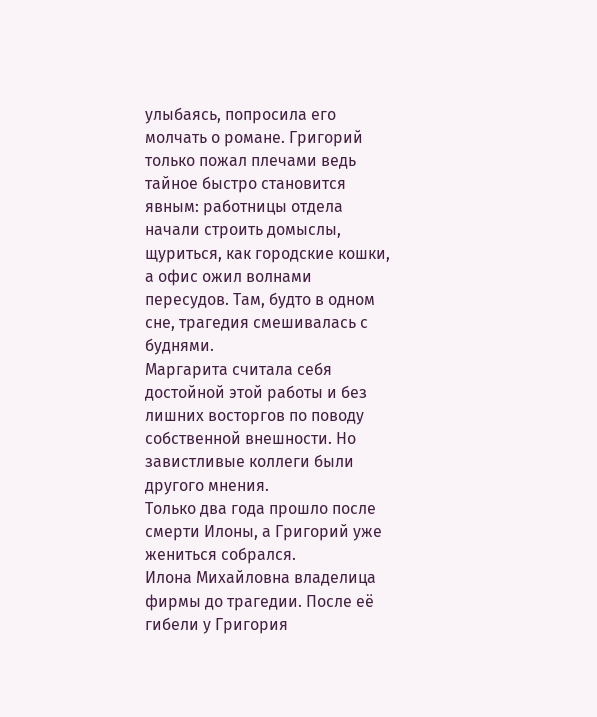улыбаясь, попросила его молчать о романе. Григорий только пожал плечами ведь тайное быстро становится явным: работницы отдела начали строить домыслы, щуриться, как городские кошки, а офис ожил волнами пересудов. Там, будто в одном сне, трагедия смешивалась с буднями.
Маргарита считала себя достойной этой работы и без лишних восторгов по поводу собственной внешности. Но завистливые коллеги были другого мнения.
Только два года прошло после смерти Илоны, а Григорий уже жениться собрался.
Илона Михайловна владелица фирмы до трагедии. После её гибели у Григория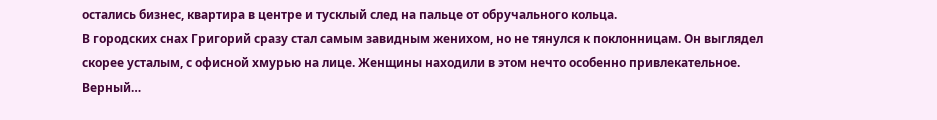остались бизнес, квартира в центре и тусклый след на пальце от обручального кольца.
В городских снах Григорий сразу стал самым завидным женихом, но не тянулся к поклонницам. Он выглядел скорее усталым, с офисной хмурью на лице. Женщины находили в этом нечто особенно привлекательное.
Верный…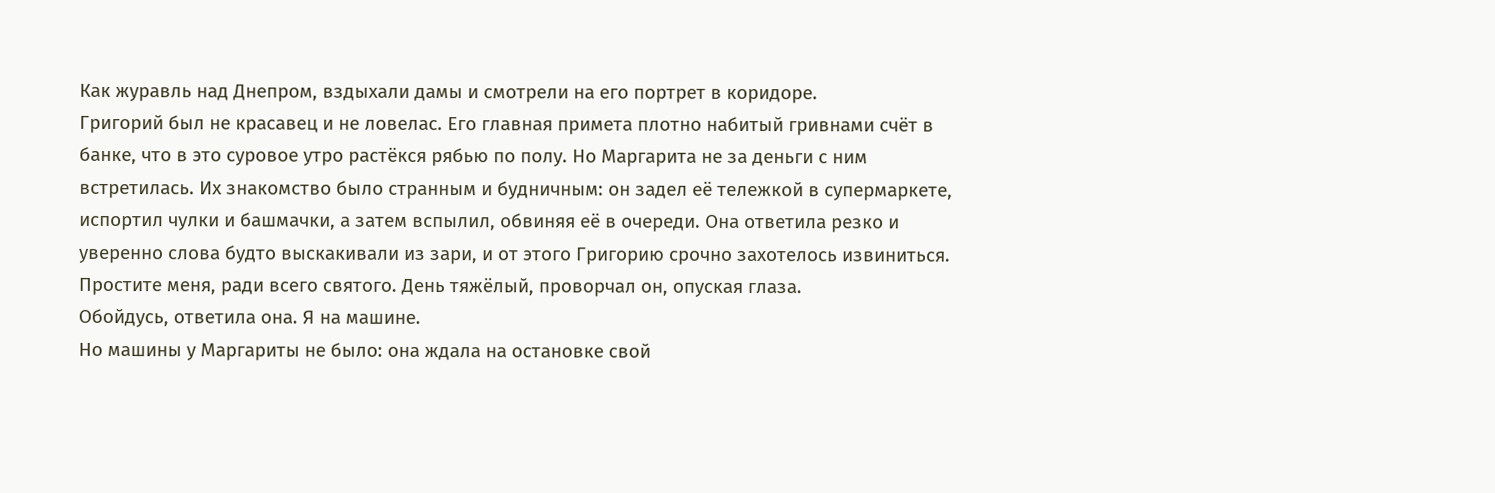Как журавль над Днепром, вздыхали дамы и смотрели на его портрет в коридоре.
Григорий был не красавец и не ловелас. Его главная примета плотно набитый гривнами счёт в банке, что в это суровое утро растёкся рябью по полу. Но Маргарита не за деньги с ним встретилась. Их знакомство было странным и будничным: он задел её тележкой в супермаркете, испортил чулки и башмачки, а затем вспылил, обвиняя её в очереди. Она ответила резко и уверенно слова будто выскакивали из зари, и от этого Григорию срочно захотелось извиниться.
Простите меня, ради всего святого. День тяжёлый, проворчал он, опуская глаза.
Обойдусь, ответила она. Я на машине.
Но машины у Маргариты не было: она ждала на остановке свой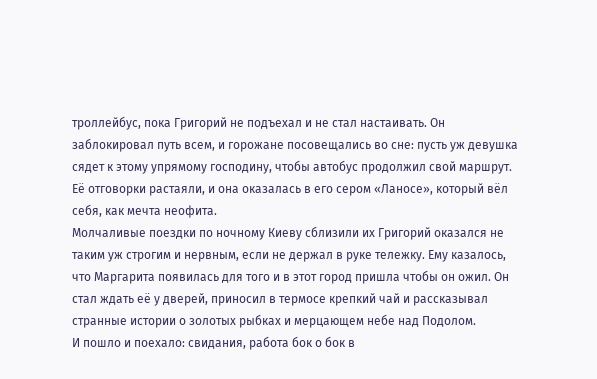троллейбус, пока Григорий не подъехал и не стал настаивать. Он заблокировал путь всем, и горожане посовещались во сне: пусть уж девушка сядет к этому упрямому господину, чтобы автобус продолжил свой маршрут. Её отговорки растаяли, и она оказалась в его сером «Ланосе», который вёл себя, как мечта неофита.
Молчаливые поездки по ночному Киеву сблизили их Григорий оказался не таким уж строгим и нервным, если не держал в руке тележку. Ему казалось, что Маргарита появилась для того и в этот город пришла чтобы он ожил. Он стал ждать её у дверей, приносил в термосе крепкий чай и рассказывал странные истории о золотых рыбках и мерцающем небе над Подолом.
И пошло и поехало: свидания, работа бок о бок в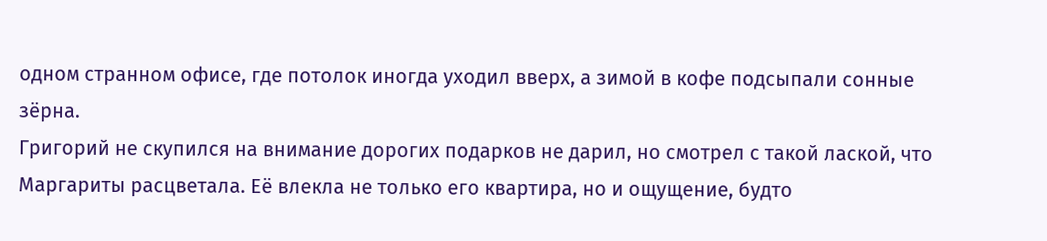одном странном офисе, где потолок иногда уходил вверх, а зимой в кофе подсыпали сонные зёрна.
Григорий не скупился на внимание дорогих подарков не дарил, но смотрел с такой лаской, что Маргариты расцветала. Её влекла не только его квартира, но и ощущение, будто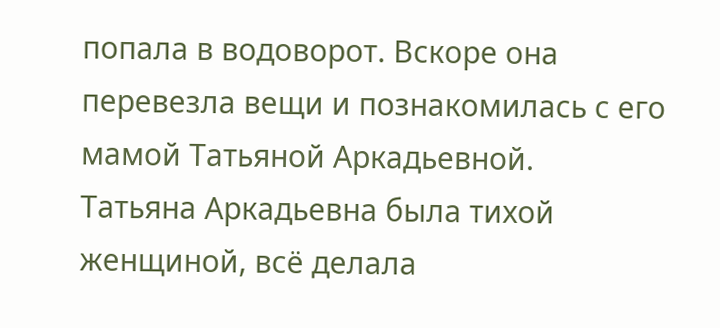попала в водоворот. Вскоре она перевезла вещи и познакомилась с его мамой Татьяной Аркадьевной.
Татьяна Аркадьевна была тихой женщиной, всё делала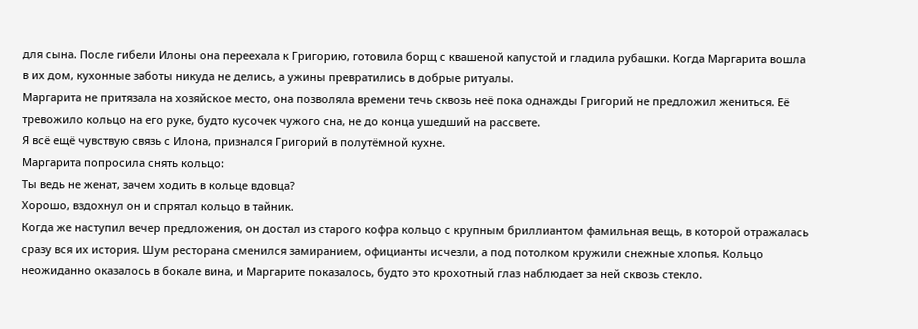для сына. После гибели Илоны она переехала к Григорию, готовила борщ с квашеной капустой и гладила рубашки. Когда Маргарита вошла в их дом, кухонные заботы никуда не делись, а ужины превратились в добрые ритуалы.
Маргарита не притязала на хозяйское место, она позволяла времени течь сквозь неё пока однажды Григорий не предложил жениться. Её тревожило кольцо на его руке, будто кусочек чужого сна, не до конца ушедший на рассвете.
Я всё ещё чувствую связь с Илона, признался Григорий в полутёмной кухне.
Маргарита попросила снять кольцо:
Ты ведь не женат, зачем ходить в кольце вдовца?
Хорошо, вздохнул он и спрятал кольцо в тайник.
Когда же наступил вечер предложения, он достал из старого кофра кольцо с крупным бриллиантом фамильная вещь, в которой отражалась сразу вся их история. Шум ресторана сменился замиранием, официанты исчезли, а под потолком кружили снежные хлопья. Кольцо неожиданно оказалось в бокале вина, и Маргарите показалось, будто это крохотный глаз наблюдает за ней сквозь стекло.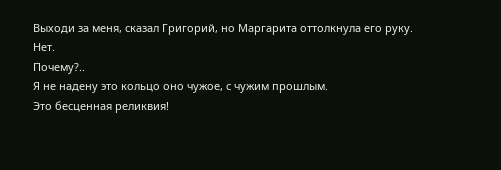Выходи за меня, сказал Григорий, но Маргарита оттолкнула его руку.
Нет.
Почему?..
Я не надену это кольцо оно чужое, с чужим прошлым.
Это бесценная реликвия!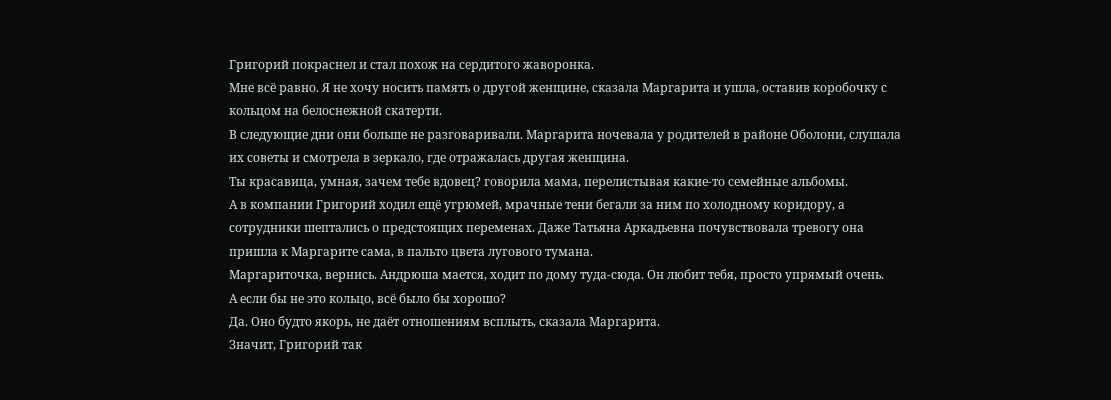Григорий покраснел и стал похож на сердитого жаворонка.
Мне всё равно. Я не хочу носить память о другой женщине, сказала Маргарита и ушла, оставив коробочку с кольцом на белоснежной скатерти.
В следующие дни они больше не разговаривали. Маргарита ночевала у родителей в районе Оболони, слушала их советы и смотрела в зеркало, где отражалась другая женщина.
Ты красавица, умная, зачем тебе вдовец? говорила мама, перелистывая какие-то семейные альбомы.
А в компании Григорий ходил ещё угрюмей, мрачные тени бегали за ним по холодному коридору, а сотрудники шептались о предстоящих переменах. Даже Татьяна Аркадьевна почувствовала тревогу она пришла к Маргарите сама, в пальто цвета лугового тумана.
Маргариточка, вернись. Андрюша мается, ходит по дому туда-сюда. Он любит тебя, просто упрямый очень.
А если бы не это кольцо, всё было бы хорошо?
Да. Оно будто якорь, не даёт отношениям всплыть, сказала Маргарита.
Значит, Григорий так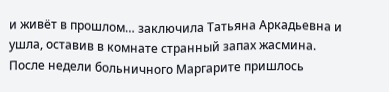и живёт в прошлом… заключила Татьяна Аркадьевна и ушла, оставив в комнате странный запах жасмина.
После недели больничного Маргарите пришлось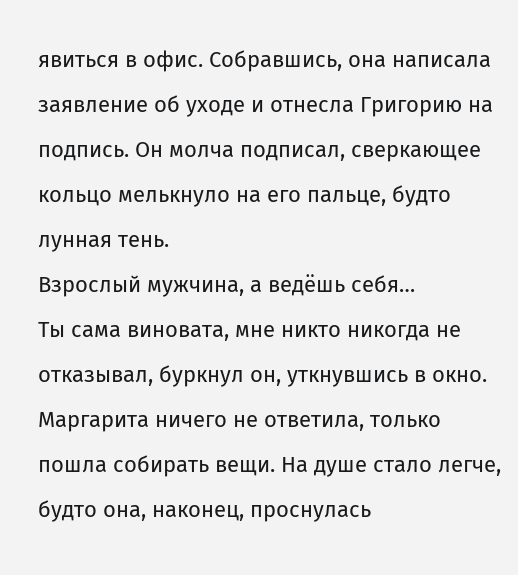явиться в офис. Собравшись, она написала заявление об уходе и отнесла Григорию на подпись. Он молча подписал, сверкающее кольцо мелькнуло на его пальце, будто лунная тень.
Взрослый мужчина, а ведёшь себя…
Ты сама виновата, мне никто никогда не отказывал, буркнул он, уткнувшись в окно.
Маргарита ничего не ответила, только пошла собирать вещи. На душе стало легче, будто она, наконец, проснулась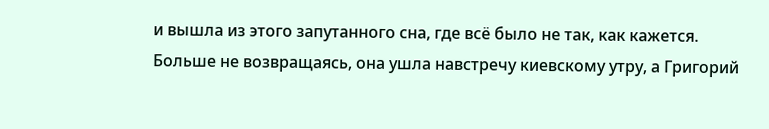и вышла из этого запутанного сна, где всё было не так, как кажется. Больше не возвращаясь, она ушла навстречу киевскому утру, а Григорий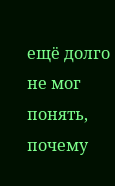ещё долго не мог понять, почему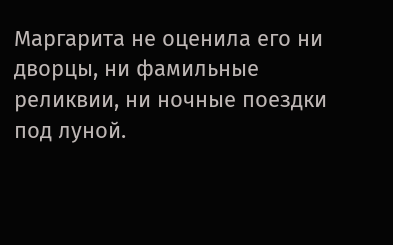Маргарита не оценила его ни дворцы, ни фамильные реликвии, ни ночные поездки под луной.